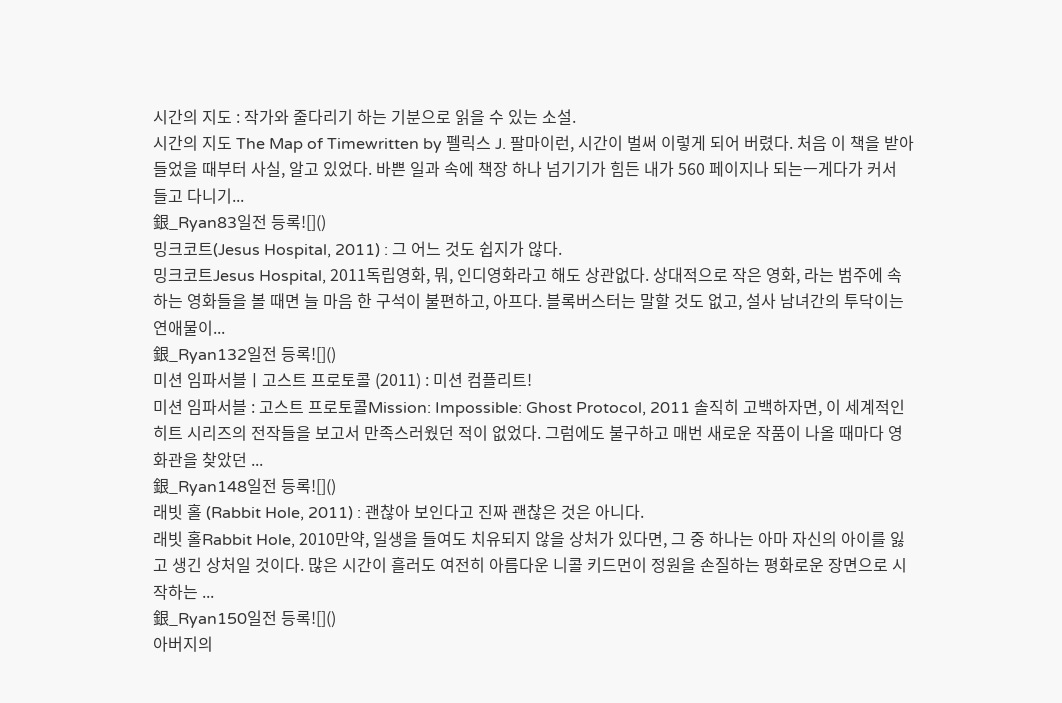시간의 지도 : 작가와 줄다리기 하는 기분으로 읽을 수 있는 소설.
시간의 지도 The Map of Timewritten by 펠릭스 J. 팔마이런, 시간이 벌써 이렇게 되어 버렸다. 처음 이 책을 받아들었을 때부터 사실, 알고 있었다. 바쁜 일과 속에 책장 하나 넘기기가 힘든 내가 560 페이지나 되는ㅡ게다가 커서 들고 다니기...
銀_Ryan83일전 등록![]()
밍크코트(Jesus Hospital, 2011) : 그 어느 것도 쉽지가 않다.
밍크코트Jesus Hospital, 2011독립영화, 뭐, 인디영화라고 해도 상관없다. 상대적으로 작은 영화, 라는 범주에 속하는 영화들을 볼 때면 늘 마음 한 구석이 불편하고, 아프다. 블록버스터는 말할 것도 없고, 설사 남녀간의 투닥이는 연애물이...
銀_Ryan132일전 등록![]()
미션 임파서블ㅣ고스트 프로토콜 (2011) : 미션 컴플리트!
미션 임파서블 : 고스트 프로토콜Mission: Impossible: Ghost Protocol, 2011 솔직히 고백하자면, 이 세계적인 히트 시리즈의 전작들을 보고서 만족스러웠던 적이 없었다. 그럼에도 불구하고 매번 새로운 작품이 나올 때마다 영화관을 찾았던 ...
銀_Ryan148일전 등록![]()
래빗 홀 (Rabbit Hole, 2011) : 괜찮아 보인다고 진짜 괜찮은 것은 아니다.
래빗 홀Rabbit Hole, 2010만약, 일생을 들여도 치유되지 않을 상처가 있다면, 그 중 하나는 아마 자신의 아이를 잃고 생긴 상처일 것이다. 많은 시간이 흘러도 여전히 아름다운 니콜 키드먼이 정원을 손질하는 평화로운 장면으로 시작하는 ...
銀_Ryan150일전 등록![]()
아버지의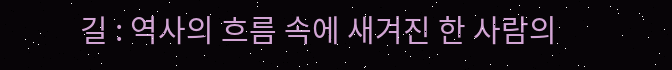길 : 역사의 흐름 속에 새겨진 한 사람의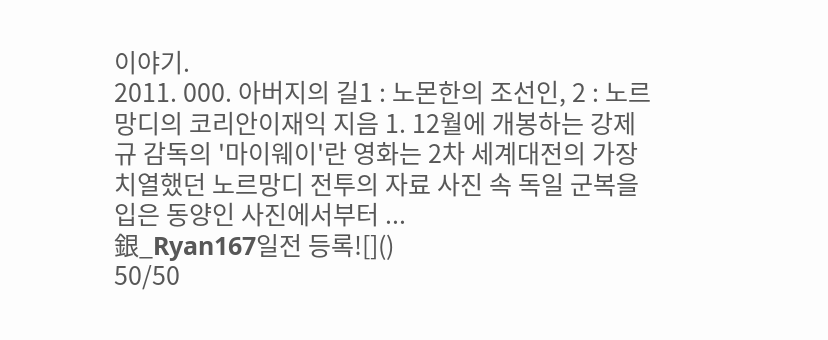이야기.
2011. 000. 아버지의 길1 : 노몬한의 조선인, 2 : 노르망디의 코리안이재익 지음 1. 12월에 개봉하는 강제규 감독의 '마이웨이'란 영화는 2차 세계대전의 가장 치열했던 노르망디 전투의 자료 사진 속 독일 군복을 입은 동양인 사진에서부터 ...
銀_Ryan167일전 등록![]()
50/50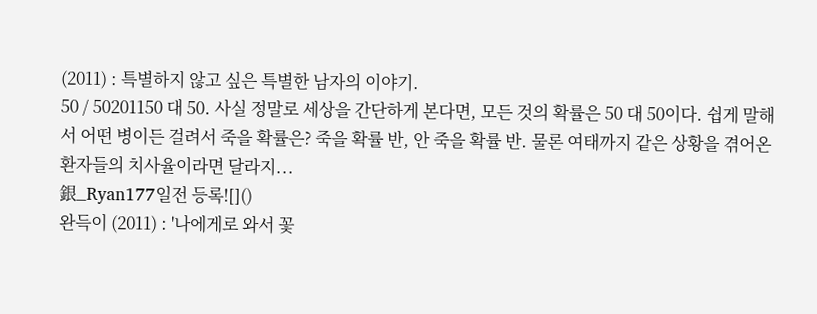(2011) : 특별하지 않고 싶은 특별한 남자의 이야기.
50 / 50201150 대 50. 사실 정말로 세상을 간단하게 본다면, 모든 것의 확률은 50 대 50이다. 쉽게 말해서 어떤 병이든 걸려서 죽을 확률은? 죽을 확률 반, 안 죽을 확률 반. 물론 여태까지 같은 상황을 겪어온 환자들의 치사율이라면 달라지...
銀_Ryan177일전 등록![]()
완득이 (2011) : '나에게로 와서 꽃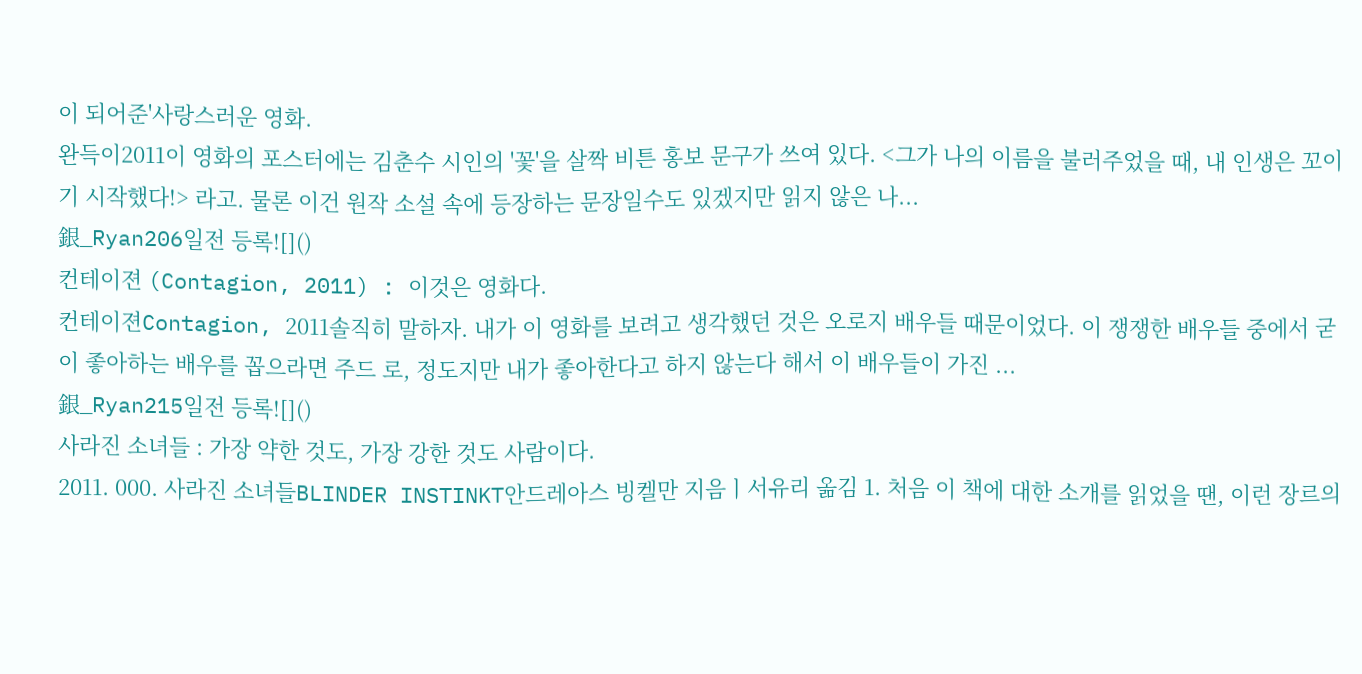이 되어준'사랑스러운 영화.
완득이2011이 영화의 포스터에는 김춘수 시인의 '꽃'을 살짝 비튼 홍보 문구가 쓰여 있다. <그가 나의 이름을 불러주었을 때, 내 인생은 꼬이기 시작했다!> 라고. 물론 이건 원작 소설 속에 등장하는 문장일수도 있겠지만 읽지 않은 나...
銀_Ryan206일전 등록![]()
컨테이젼 (Contagion, 2011) : 이것은 영화다.
컨테이젼Contagion, 2011솔직히 말하자. 내가 이 영화를 보려고 생각했던 것은 오로지 배우들 때문이었다. 이 쟁쟁한 배우들 중에서 굳이 좋아하는 배우를 꼽으라면 주드 로, 정도지만 내가 좋아한다고 하지 않는다 해서 이 배우들이 가진 ...
銀_Ryan215일전 등록![]()
사라진 소녀들 : 가장 약한 것도, 가장 강한 것도 사람이다.
2011. 000. 사라진 소녀들BLINDER INSTINKT안드레아스 빙켈만 지음ㅣ서유리 옮김 1. 처음 이 책에 대한 소개를 읽었을 땐, 이런 장르의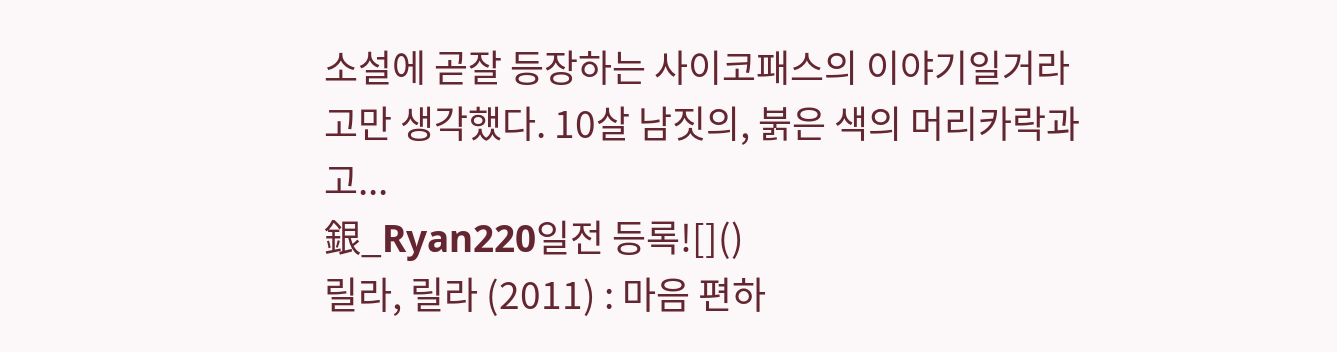소설에 곧잘 등장하는 사이코패스의 이야기일거라고만 생각했다. 10살 남짓의, 붉은 색의 머리카락과 고...
銀_Ryan220일전 등록![]()
릴라, 릴라 (2011) : 마음 편하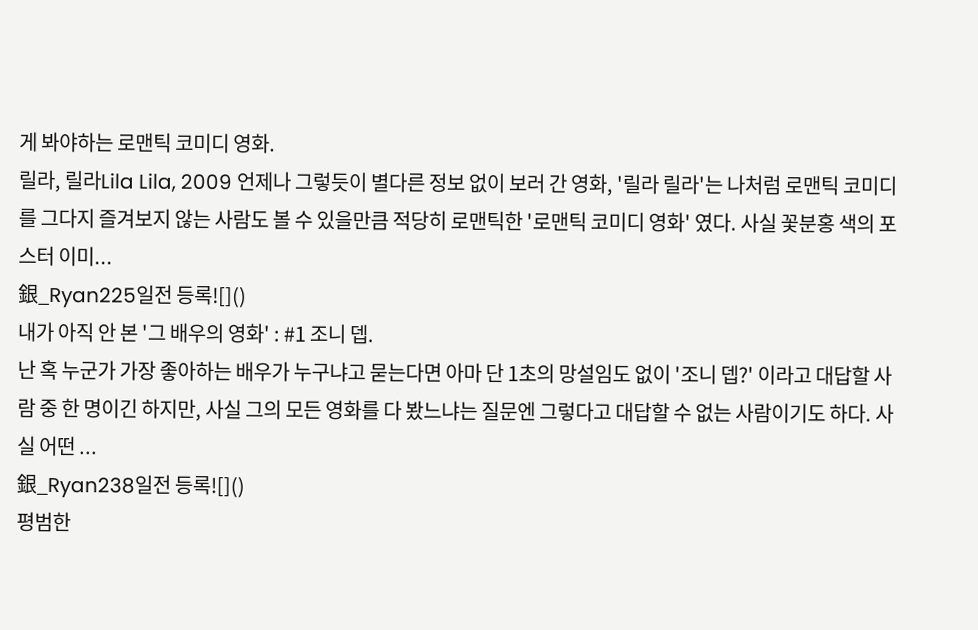게 봐야하는 로맨틱 코미디 영화.
릴라, 릴라Lila Lila, 2009 언제나 그렇듯이 별다른 정보 없이 보러 간 영화, '릴라 릴라'는 나처럼 로맨틱 코미디를 그다지 즐겨보지 않는 사람도 볼 수 있을만큼 적당히 로맨틱한 '로맨틱 코미디 영화' 였다. 사실 꽃분홍 색의 포스터 이미...
銀_Ryan225일전 등록![]()
내가 아직 안 본 '그 배우의 영화' : #1 조니 뎁.
난 혹 누군가 가장 좋아하는 배우가 누구냐고 묻는다면 아마 단 1초의 망설임도 없이 '조니 뎁?' 이라고 대답할 사람 중 한 명이긴 하지만, 사실 그의 모든 영화를 다 봤느냐는 질문엔 그렇다고 대답할 수 없는 사람이기도 하다. 사실 어떤 ...
銀_Ryan238일전 등록![]()
평범한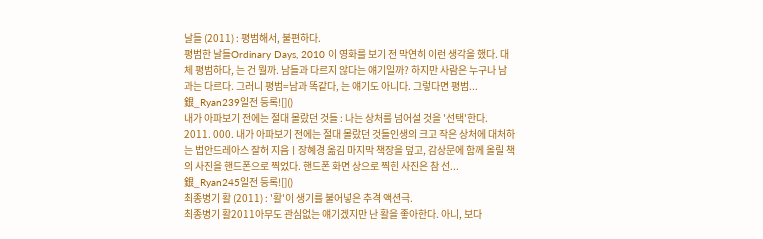날들 (2011) : 평범해서, 불편하다.
평범한 날들Ordinary Days, 2010 이 영화를 보기 전 막연히 이런 생각을 했다. 대체 평범하다, 는 건 뭘까. 남들과 다르지 않다는 얘기일까? 하지만 사람은 누구나 남과는 다르다. 그러니 평범=남과 똑같다, 는 얘기도 아니다. 그렇다면 평범...
銀_Ryan239일전 등록![]()
내가 아파보기 전에는 절대 몰랐던 것들 : 나는 상처를 넘어설 것을 '선택'한다.
2011. 000. 내가 아파보기 전에는 절대 몰랐던 것들인생의 크고 작은 상처에 대처하는 법안드레아스 잘허 지음ㅣ장혜경 옮김 마지막 책장을 덮고, 감상문에 함께 올릴 책의 사진을 핸드폰으로 찍었다. 핸드폰 화면 상으로 찍힌 사진은 참 선...
銀_Ryan245일전 등록![]()
최종병기 활 (2011) : '활'이 생기를 불어넣은 추격 액션극.
최종병기 활2011아무도 관심없는 얘기겠지만 난 활을 좋아한다. 아니, 보다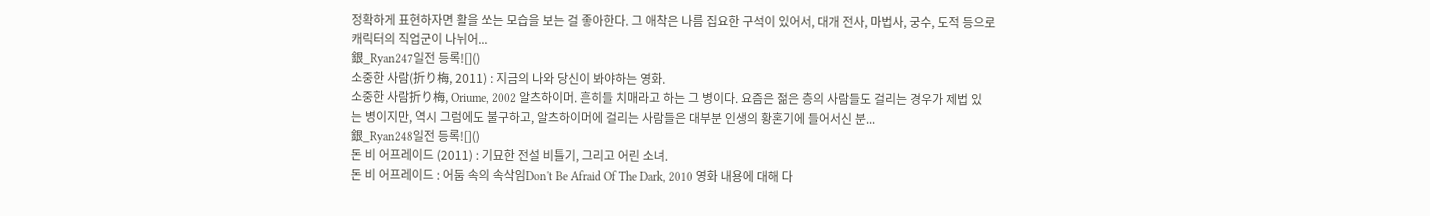정확하게 표현하자면 활을 쏘는 모습을 보는 걸 좋아한다. 그 애착은 나름 집요한 구석이 있어서, 대개 전사, 마법사, 궁수, 도적 등으로 캐릭터의 직업군이 나뉘어...
銀_Ryan247일전 등록![]()
소중한 사람(折り梅, 2011) : 지금의 나와 당신이 봐야하는 영화.
소중한 사람折り梅, Oriume, 2002 알츠하이머. 흔히들 치매라고 하는 그 병이다. 요즘은 젊은 층의 사람들도 걸리는 경우가 제법 있는 병이지만, 역시 그럼에도 불구하고, 알츠하이머에 걸리는 사람들은 대부분 인생의 황혼기에 들어서신 분...
銀_Ryan248일전 등록![]()
돈 비 어프레이드 (2011) : 기묘한 전설 비틀기, 그리고 어린 소녀.
돈 비 어프레이드 : 어둠 속의 속삭임Don't Be Afraid Of The Dark, 2010 영화 내용에 대해 다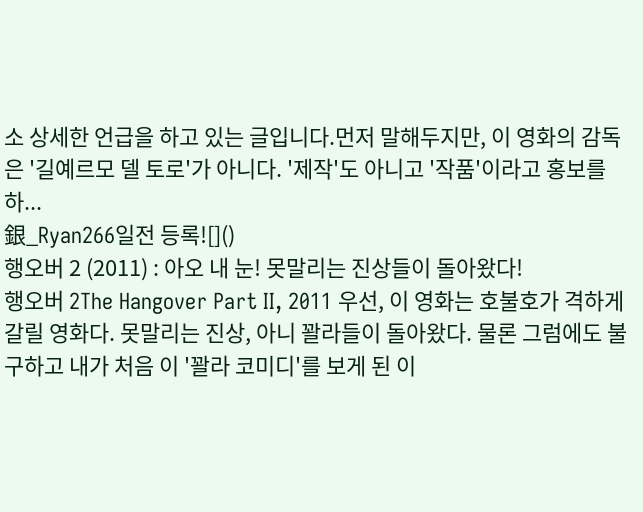소 상세한 언급을 하고 있는 글입니다.먼저 말해두지만, 이 영화의 감독은 '길예르모 델 토로'가 아니다. '제작'도 아니고 '작품'이라고 홍보를 하...
銀_Ryan266일전 등록![]()
행오버 2 (2011) : 아오 내 눈! 못말리는 진상들이 돌아왔다!
행오버 2The Hangover Part II, 2011 우선, 이 영화는 호불호가 격하게 갈릴 영화다. 못말리는 진상, 아니 꽐라들이 돌아왔다. 물론 그럼에도 불구하고 내가 처음 이 '꽐라 코미디'를 보게 된 이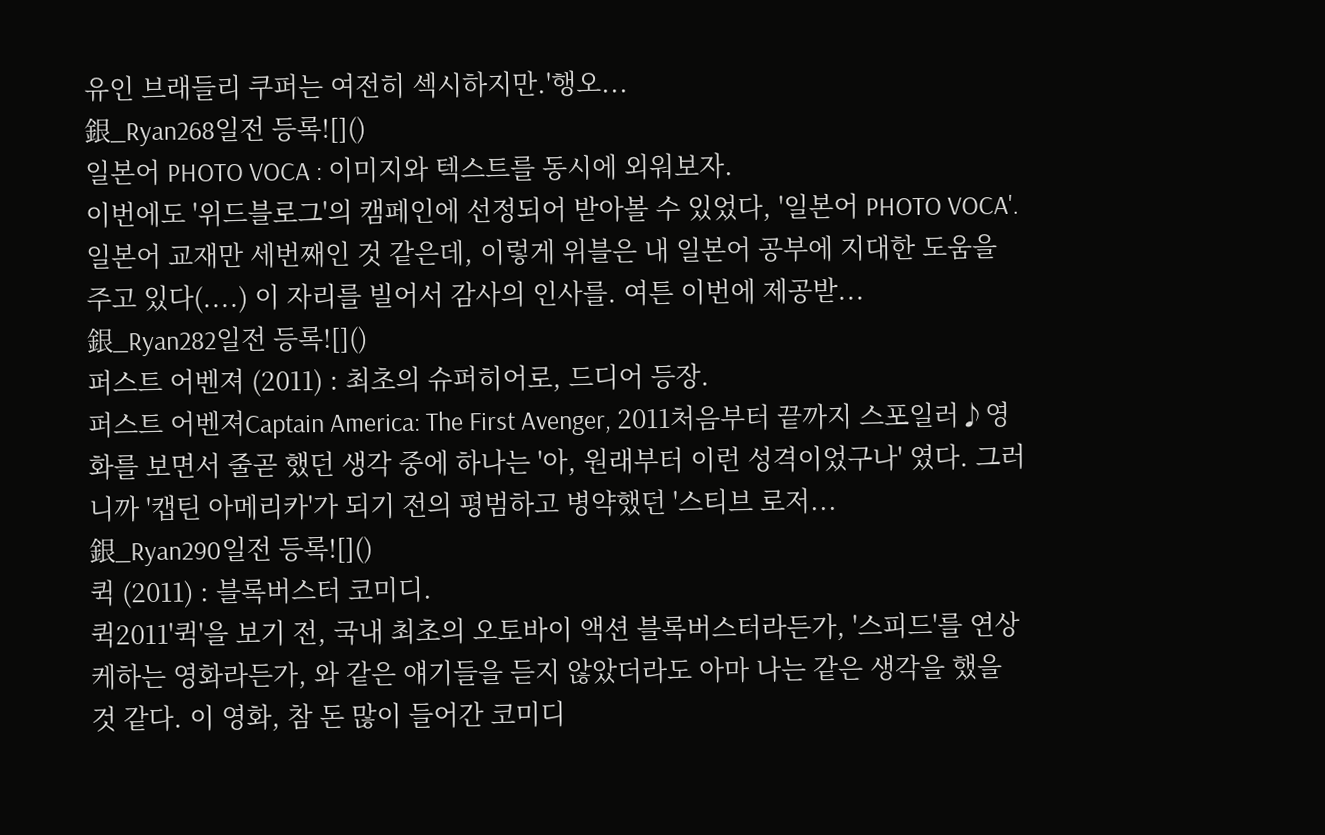유인 브래들리 쿠퍼는 여전히 섹시하지만.'행오...
銀_Ryan268일전 등록![]()
일본어 PHOTO VOCA : 이미지와 텍스트를 동시에 외워보자.
이번에도 '위드블로그'의 캠페인에 선정되어 받아볼 수 있었다, '일본어 PHOTO VOCA'. 일본어 교재만 세번째인 것 같은데, 이렇게 위블은 내 일본어 공부에 지대한 도움을 주고 있다(....) 이 자리를 빌어서 감사의 인사를. 여튼 이번에 제공받...
銀_Ryan282일전 등록![]()
퍼스트 어벤져 (2011) : 최초의 슈퍼히어로, 드디어 등장.
퍼스트 어벤져Captain America: The First Avenger, 2011처음부터 끝까지 스포일러♪영화를 보면서 줄곧 했던 생각 중에 하나는 '아, 원래부터 이런 성격이었구나' 였다. 그러니까 '캡틴 아메리카'가 되기 전의 평범하고 병약했던 '스티브 로저...
銀_Ryan290일전 등록![]()
퀵 (2011) : 블록버스터 코미디.
퀵2011'퀵'을 보기 전, 국내 최초의 오토바이 액션 블록버스터라든가, '스피드'를 연상케하는 영화라든가, 와 같은 얘기들을 듣지 않았더라도 아마 나는 같은 생각을 했을 것 같다. 이 영화, 참 돈 많이 들어간 코미디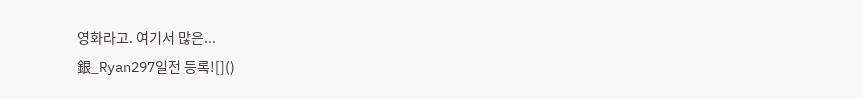영화라고. 여기서 많은...
銀_Ryan297일전 등록![]()